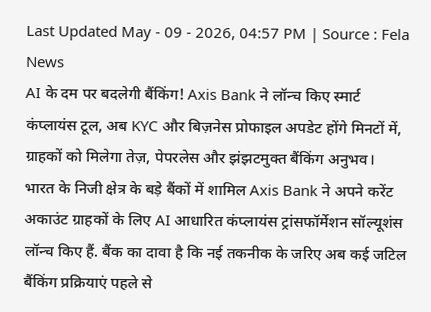Last Updated May - 09 - 2026, 04:57 PM | Source : Fela News
AI के दम पर बदलेगी बैंकिंग! Axis Bank ने लॉन्च किए स्मार्ट कंप्लायंस टूल, अब KYC और बिज़नेस प्रोफाइल अपडेट होंगे मिनटों में, ग्राहकों को मिलेगा तेज़, पेपरलेस और झंझटमुक्त बैंकिंग अनुभव।
भारत के निजी क्षेत्र के बड़े बैंकों में शामिल Axis Bank ने अपने करेंट अकाउंट ग्राहकों के लिए AI आधारित कंप्लायंस ट्रांसफॉर्मेशन सॉल्यूशंस लॉन्च किए हैं. बैंक का दावा है कि नई तकनीक के जरिए अब कई जटिल बैंकिंग प्रक्रियाएं पहले से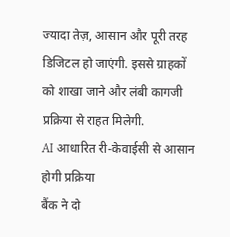ज्यादा तेज़, आसान और पूरी तरह डिजिटल हो जाएंगी. इससे ग्राहकों को शाखा जाने और लंबी कागजी प्रक्रिया से राहत मिलेगी.
AI आधारित री-केवाईसी से आसान होगी प्रक्रिया
बैंक ने दो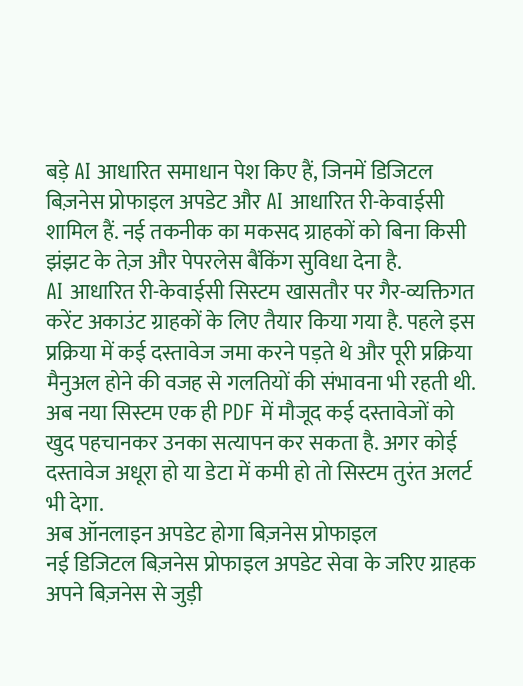बड़े AI आधारित समाधान पेश किए हैं, जिनमें डिजिटल बिज़नेस प्रोफाइल अपडेट और AI आधारित री-केवाईसी शामिल हैं. नई तकनीक का मकसद ग्राहकों को बिना किसी झंझट के तेज़ और पेपरलेस बैंकिंग सुविधा देना है.
AI आधारित री-केवाईसी सिस्टम खासतौर पर गैर-व्यक्तिगत करेंट अकाउंट ग्राहकों के लिए तैयार किया गया है. पहले इस प्रक्रिया में कई दस्तावेज जमा करने पड़ते थे और पूरी प्रक्रिया मैनुअल होने की वजह से गलतियों की संभावना भी रहती थी. अब नया सिस्टम एक ही PDF में मौजूद कई दस्तावेजों को खुद पहचानकर उनका सत्यापन कर सकता है. अगर कोई दस्तावेज अधूरा हो या डेटा में कमी हो तो सिस्टम तुरंत अलर्ट भी देगा.
अब ऑनलाइन अपडेट होगा बिज़नेस प्रोफाइल
नई डिजिटल बिज़नेस प्रोफाइल अपडेट सेवा के जरिए ग्राहक अपने बिज़नेस से जुड़ी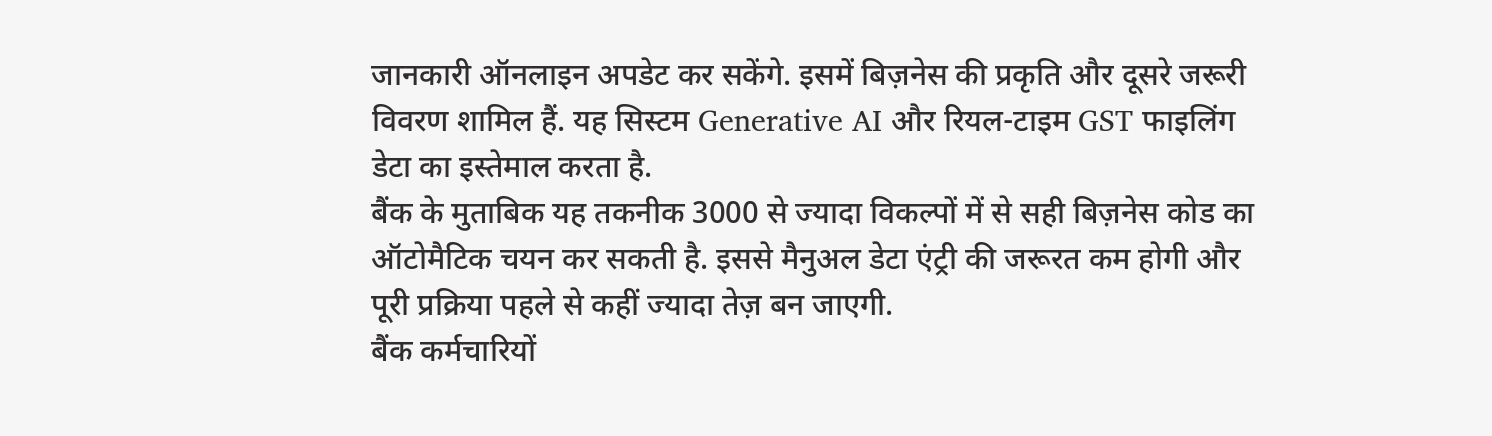जानकारी ऑनलाइन अपडेट कर सकेंगे. इसमें बिज़नेस की प्रकृति और दूसरे जरूरी विवरण शामिल हैं. यह सिस्टम Generative AI और रियल-टाइम GST फाइलिंग डेटा का इस्तेमाल करता है.
बैंक के मुताबिक यह तकनीक 3000 से ज्यादा विकल्पों में से सही बिज़नेस कोड का ऑटोमैटिक चयन कर सकती है. इससे मैनुअल डेटा एंट्री की जरूरत कम होगी और पूरी प्रक्रिया पहले से कहीं ज्यादा तेज़ बन जाएगी.
बैंक कर्मचारियों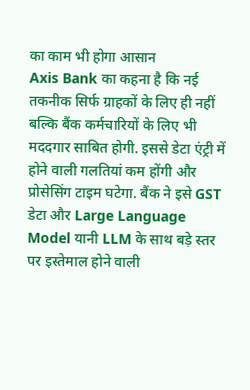का काम भी होगा आसान
Axis Bank का कहना है कि नई तकनीक सिर्फ ग्राहकों के लिए ही नहीं बल्कि बैंक कर्मचारियों के लिए भी मददगार साबित होगी. इससे डेटा एंट्री में होने वाली गलतियां कम होंगी और प्रोसेसिंग टाइम घटेगा. बैंक ने इसे GST डेटा और Large Language Model यानी LLM के साथ बड़े स्तर पर इस्तेमाल होने वाली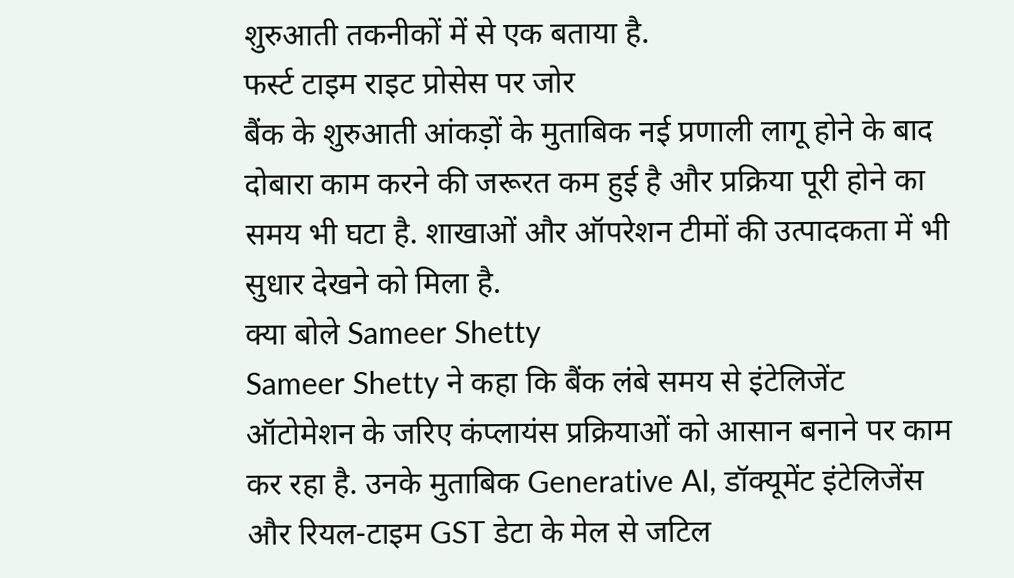शुरुआती तकनीकों में से एक बताया है.
फर्स्ट टाइम राइट प्रोसेस पर जोर
बैंक के शुरुआती आंकड़ों के मुताबिक नई प्रणाली लागू होने के बाद दोबारा काम करने की जरूरत कम हुई है और प्रक्रिया पूरी होने का समय भी घटा है. शाखाओं और ऑपरेशन टीमों की उत्पादकता में भी सुधार देखने को मिला है.
क्या बोले Sameer Shetty
Sameer Shetty ने कहा कि बैंक लंबे समय से इंटेलिजेंट ऑटोमेशन के जरिए कंप्लायंस प्रक्रियाओं को आसान बनाने पर काम कर रहा है. उनके मुताबिक Generative AI, डॉक्यूमेंट इंटेलिजेंस और रियल-टाइम GST डेटा के मेल से जटिल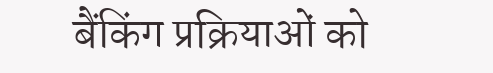बैंकिंग प्रक्रियाओं को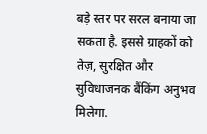बड़े स्तर पर सरल बनाया जा सकता है. इससे ग्राहकों को तेज़, सुरक्षित और सुविधाजनक बैंकिंग अनुभव मिलेगा.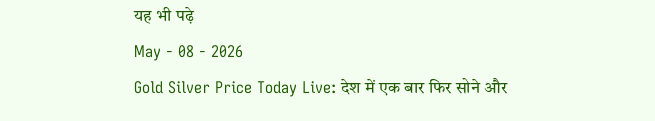यह भी पढ़े
May - 08 - 2026
Gold Silver Price Today Live: देश में एक बार फिर सोने और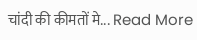चांदी की कीमतों मे... Read More